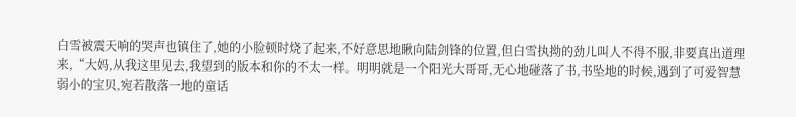白雪被震天响的哭声也镇住了,她的小脸顿时烧了起来,不好意思地瞅向陆剑锋的位置,但白雪执拗的劲儿叫人不得不服,非要真出道理来,“大妈,从我这里见去,我望到的版本和你的不太一样。明明就是一个阳光大哥哥,无心地碰落了书,书坠地的时候,遇到了可爱智慧弱小的宝贝,宛若散落一地的童话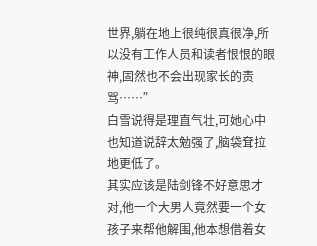世界,躺在地上很纯很真很净,所以没有工作人员和读者恨恨的眼神,固然也不会出现家长的责骂……”
白雪说得是理直气壮,可她心中也知道说辞太勉强了,脑袋耷拉地更低了。
其实应该是陆剑锋不好意思才对,他一个大男人竟然要一个女孩子来帮他解围,他本想借着女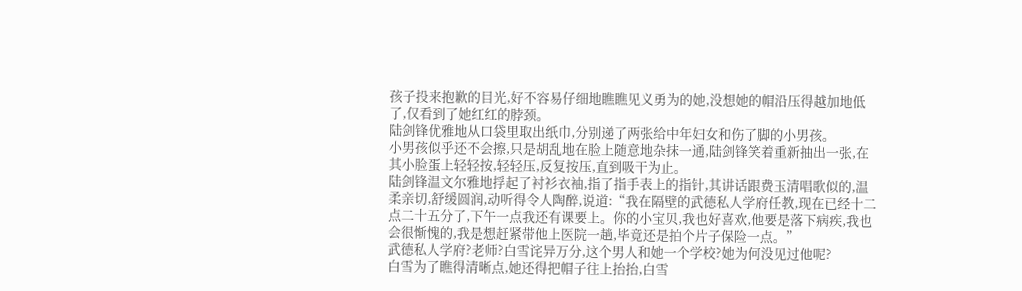孩子投来抱歉的目光,好不容易仔细地瞧瞧见义勇为的她,没想她的帽沿压得越加地低了,仅看到了她红红的脖颈。
陆剑锋优雅地从口袋里取出纸巾,分别递了两张给中年妇女和伤了脚的小男孩。
小男孩似乎还不会擦,只是胡乱地在脸上随意地杂抹一通,陆剑锋笑着重新抽出一张,在其小脸蛋上轻轻按,轻轻压,反复按压,直到吸干为止。
陆剑锋温文尔雅地捊起了衬衫衣袖,指了指手表上的指针,其讲话跟费玉清唱歌似的,温柔亲切,舒缓圆润,动听得令人陶醉,说道:“我在隔壁的武德私人学府任教,现在已经十二点二十五分了,下午一点我还有课要上。你的小宝贝,我也好喜欢,他要是落下病疾,我也会很惭愧的,我是想赶紧带他上医院一趟,毕竟还是拍个片子保险一点。”
武德私人学府?老师?白雪诧异万分,这个男人和她一个学校?她为何没见过他呢?
白雪为了瞧得清晰点,她还得把帽子往上抬抬,白雪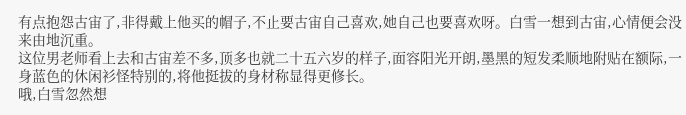有点抱怨古宙了,非得戴上他买的帽子,不止要古宙自己喜欢,她自己也要喜欢呀。白雪一想到古宙,心情便会没来由地沉重。
这位男老师看上去和古宙差不多,顶多也就二十五六岁的样子,面容阳光开朗,墨黑的短发柔顺地附贴在额际,一身蓝色的休闲衫怪特别的,将他挺拔的身材称显得更修长。
哦,白雪忽然想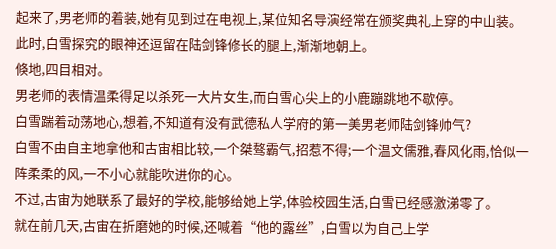起来了,男老师的着装,她有见到过在电视上,某位知名导演经常在颁奖典礼上穿的中山装。
此时,白雪探究的眼神还逗留在陆剑锋修长的腿上,渐渐地朝上。
倏地,四目相对。
男老师的表情温柔得足以杀死一大片女生,而白雪心尖上的小鹿蹦跳地不歇停。
白雪踹着动荡地心,想着,不知道有没有武德私人学府的第一美男老师陆剑锋帅气?
白雪不由自主地拿他和古宙相比较,一个桀骜霸气,招惹不得;一个温文儒雅,春风化雨,恰似一阵柔柔的风,一不小心就能吹进你的心。
不过,古宙为她联系了最好的学校,能够给她上学,体验校园生活,白雪已经感激涕零了。
就在前几天,古宙在折磨她的时候,还喊着“他的露丝”,白雪以为自己上学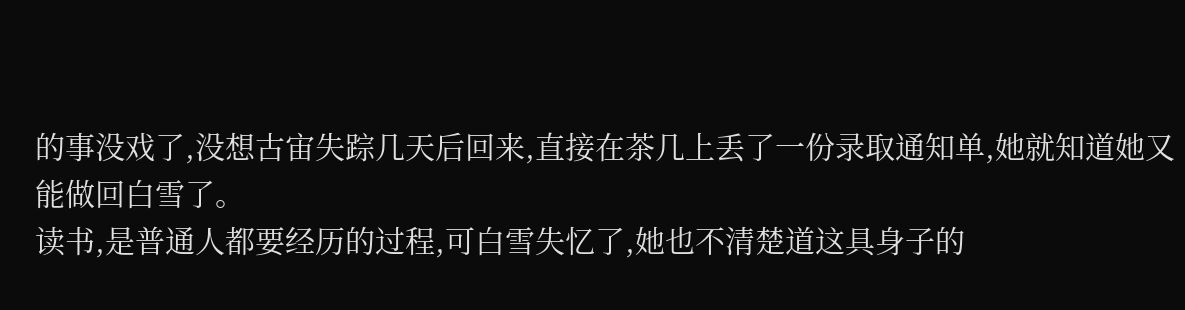的事没戏了,没想古宙失踪几天后回来,直接在茶几上丢了一份录取通知单,她就知道她又能做回白雪了。
读书,是普通人都要经历的过程,可白雪失忆了,她也不清楚道这具身子的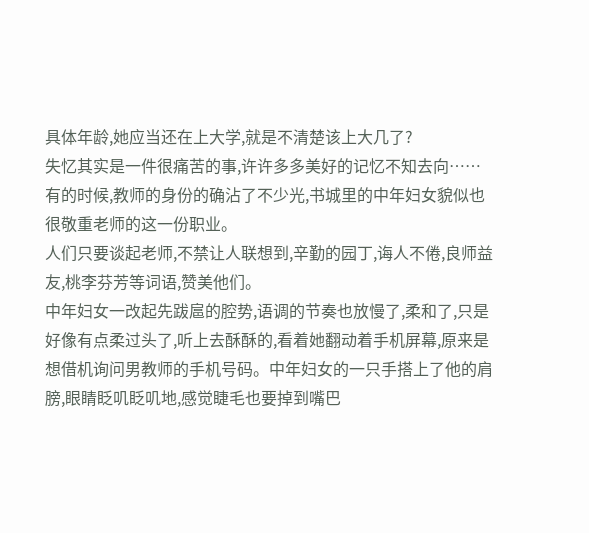具体年龄,她应当还在上大学,就是不清楚该上大几了?
失忆其实是一件很痛苦的事,许许多多美好的记忆不知去向……
有的时候,教师的身份的确沾了不少光,书城里的中年妇女貌似也很敬重老师的这一份职业。
人们只要谈起老师,不禁让人联想到,辛勤的园丁,诲人不倦,良师益友,桃李芬芳等词语,赞美他们。
中年妇女一改起先跋扈的腔势,语调的节奏也放慢了,柔和了,只是好像有点柔过头了,听上去酥酥的,看着她翻动着手机屏幕,原来是想借机询问男教师的手机号码。中年妇女的一只手搭上了他的肩膀,眼睛眨叽眨叽地,感觉睫毛也要掉到嘴巴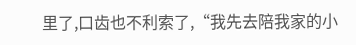里了,口齿也不利索了,“我先去陪我家的小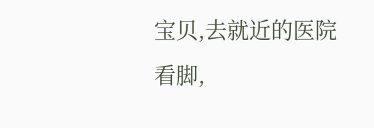宝贝,去就近的医院看脚,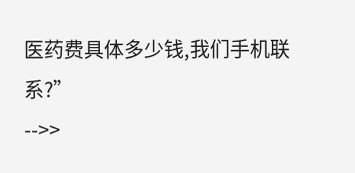医药费具体多少钱,我们手机联系?”
-->>